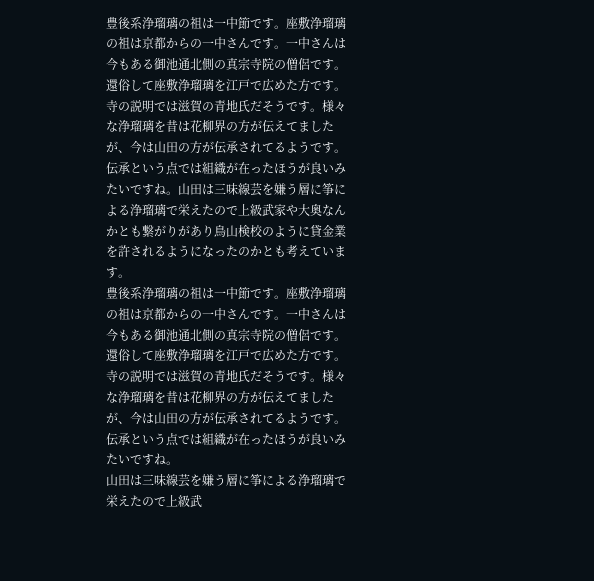豊後系浄瑠璃の祖は一中節です。座敷浄瑠璃の祖は京都からの一中さんです。一中さんは今もある御池通北側の真宗寺院の僧侶です。還俗して座敷浄瑠璃を江戸で広めた方です。寺の説明では滋賀の青地氏だそうです。様々な浄瑠璃を昔は花柳界の方が伝えてましたが、今は山田の方が伝承されてるようです。伝承という点では組織が在ったほうが良いみたいですね。山田は三味線芸を嫌う層に筝による浄瑠璃で栄えたので上級武家や大奥なんかとも繋がりがあり鳥山検校のように貸金業を許されるようになったのかとも考えています。
豊後系浄瑠璃の祖は一中節です。座敷浄瑠璃の祖は京都からの一中さんです。一中さんは今もある御池通北側の真宗寺院の僧侶です。還俗して座敷浄瑠璃を江戸で広めた方です。寺の説明では滋賀の青地氏だそうです。様々な浄瑠璃を昔は花柳界の方が伝えてましたが、今は山田の方が伝承されてるようです。伝承という点では組織が在ったほうが良いみたいですね。
山田は三味線芸を嫌う層に筝による浄瑠璃で栄えたので上級武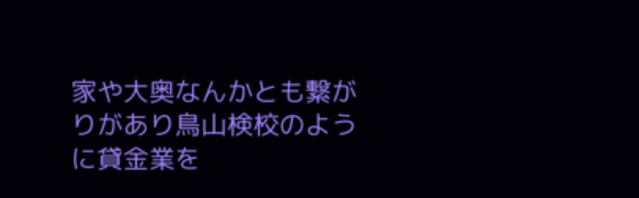家や大奥なんかとも繋がりがあり鳥山検校のように貸金業を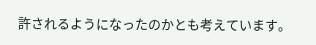許されるようになったのかとも考えています。